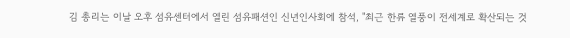김 총리는 이날 오후 섬유센터에서 열린 섬유패션인 신년인사회에 참석, "최근 한류 열풍이 전세계로 확산되는 것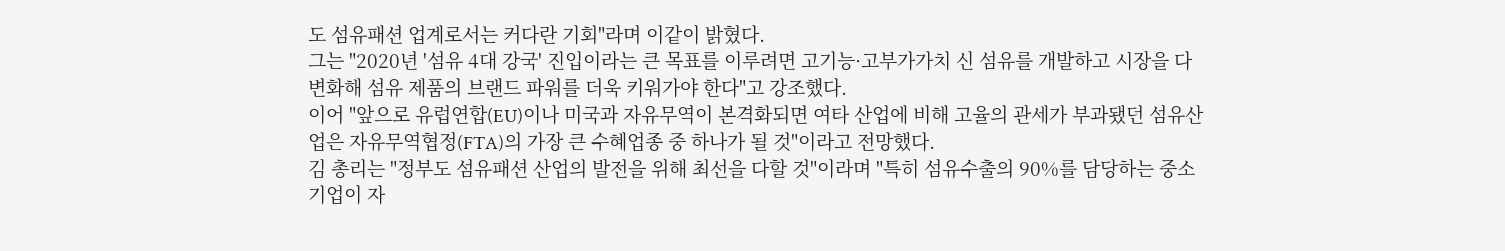도 섬유패션 업계로서는 커다란 기회"라며 이같이 밝혔다.
그는 "2020년 '섬유 4대 강국' 진입이라는 큰 목표를 이루려면 고기능·고부가가치 신 섬유를 개발하고 시장을 다변화해 섬유 제품의 브랜드 파워를 더욱 키워가야 한다"고 강조했다.
이어 "앞으로 유럽연합(EU)이나 미국과 자유무역이 본격화되면 여타 산업에 비해 고율의 관세가 부과됐던 섬유산업은 자유무역협정(FTA)의 가장 큰 수혜업종 중 하나가 될 것"이라고 전망했다.
김 총리는 "정부도 섬유패션 산업의 발전을 위해 최선을 다할 것"이라며 "특히 섬유수출의 90%를 담당하는 중소기업이 자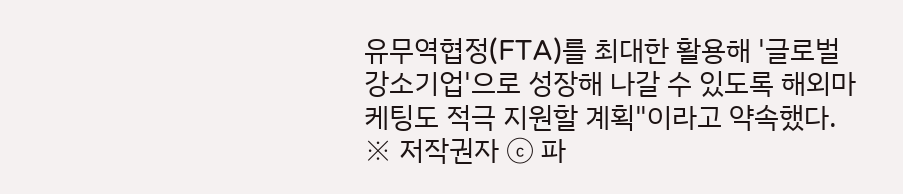유무역협정(FTA)를 최대한 활용해 '글로벌 강소기업'으로 성장해 나갈 수 있도록 해외마케팅도 적극 지원할 계획"이라고 약속했다.
※ 저작권자 ⓒ 파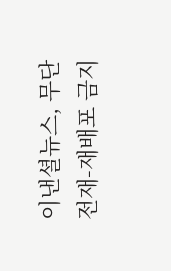이낸셜뉴스, 무단전재-재배포 금지